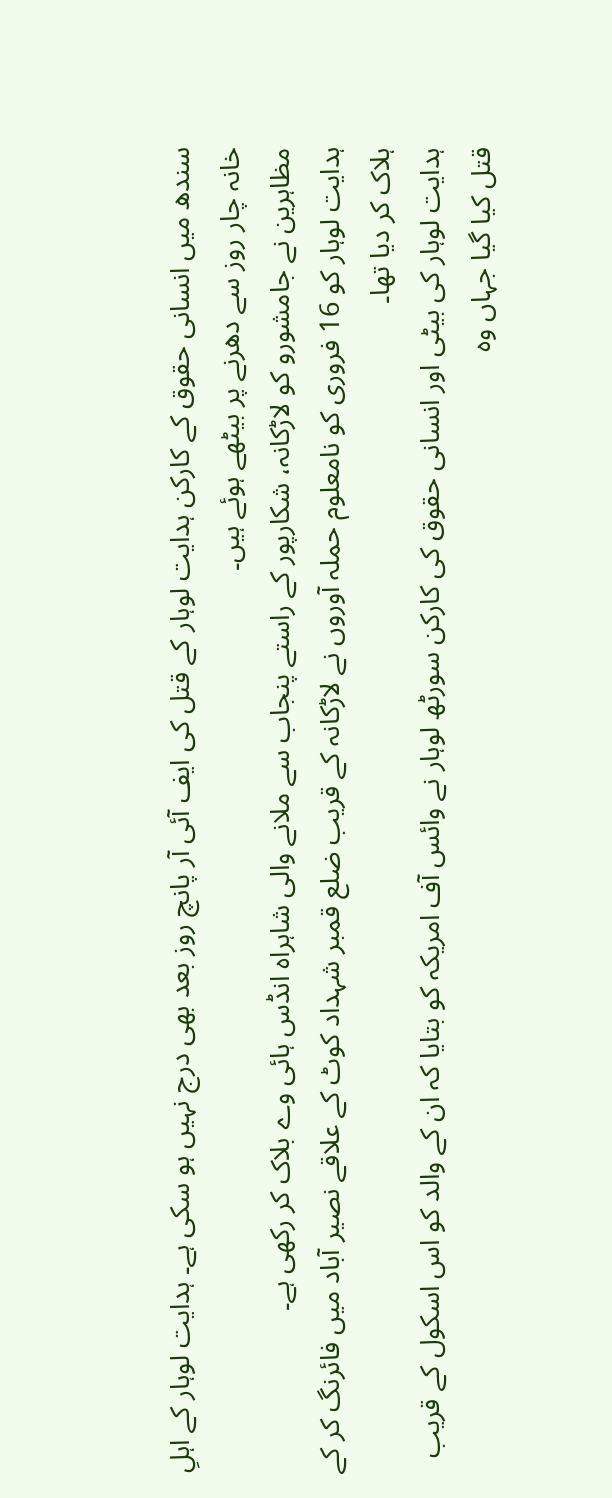سندھ میں انسانی حقوق کے کارکن ہدایت لوہار کے قتل کی ایف آئی آر پانچ روز بعد بھی درج نہیں ہو سکی ہے۔ ہدایت لوہار کے اہلِ خانہ چار روز سے دھرنے پر بیٹھے ہوئے ہیں۔
مظاہرین نے جامشورو کو لاڑکانہ، شکارپور کے راستے پنجاب سے ملانے والی شاہراہ انڈس ہائی وے بلاک کر رکھی ہے۔
ہدایت لوہار کو 16 فروری کو نامعلوم حملہ آوروں نے لاڑکانہ کے قریب ضلع قمبر شہداد کوٹ کے علاقے نصیر آباد میں فائرنگ کر کے ہلاک کر دیا تھا۔
ہدایت لوہار کی بیٹی اور انسانی حقوق کی کارکن سورٹھ لوہار نے وائس آف امریکہ کو بتایا کہ ان کے والد کو اس اسکول کے قریب قتل کیا گیا جہاں وہ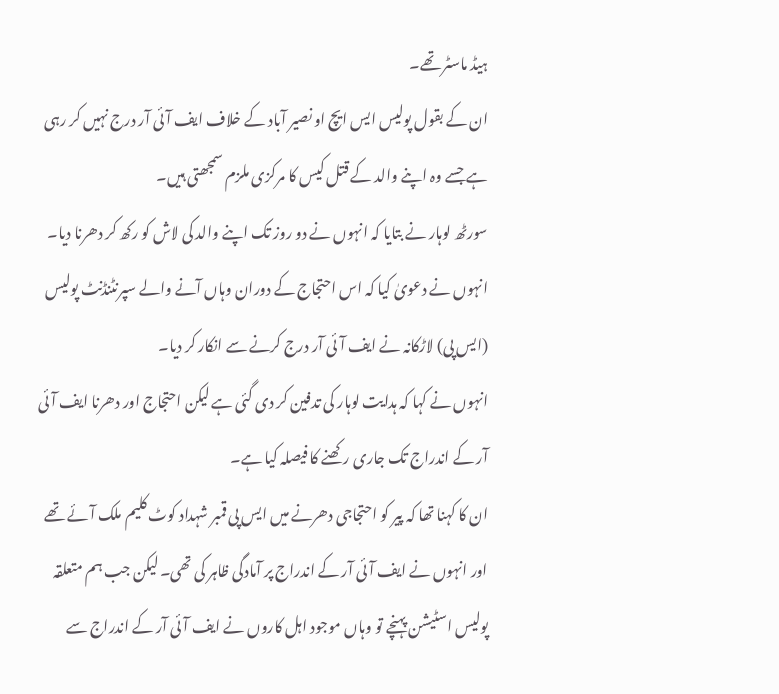ہیڈ ماسٹر تھے۔
ان کے بقول پولیس ایس ایچ او نصیر آباد کے خلاف ایف آئی آر درج نہیں کر رہی ہے جسے وہ اپنے والد کے قتل کیس کا مرکزی ملزم سمجھتی ہیں۔
سورٹھ لوہار نے بتایا کہ انہوں نے دو روز تک اپنے والد کی لاش کو رکھ کر دھرنا دیا۔ انہوں نے دعویٰ کیا کہ اس احتجاج کے دوران وہاں آنے والے سپرنٹنڈنٹ پولیس (ایس پی) لاڑکانہ نے ایف آئی آر درج کرنے سے انکار کر دیا۔
انہوں نے کہا کہ ہدایت لوہار کی تدفین کر دی گئی ہے لیکن احتجاج اور دھرنا ایف آئی آر کے اندراج تک جاری رکھنے کا فیصلہ کیا ہے۔
ان کا کہنا تھا کہ پیر کو احتجاجی دھرنے میں ایس پی قمبر شہداد کوٹ کلیم ملک آئے تھے اور انہوں نے ایف آئی آر کے اندراج پر آمادگی ظاہر کی تھی۔ لیکن جب ہم متعلقہ پولیس اسٹیشن پہنچے تو وہاں موجود اہل کاروں نے ایف آئی آر کے اندراج سے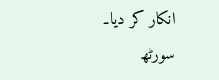انکار کر دیا۔
سورٹھ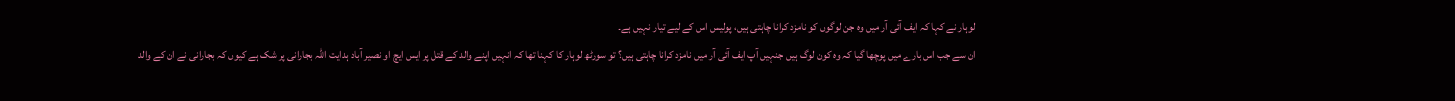لوہار نے کہا کہ ایف آئی آر میں وہ جن لوگوں کو نامزد کرانا چاہتی ہیں، پولیس اس کے لیے تیار نہیں ہے۔
ان سے جب اس بارے میں پوچھا گیا کہ وہ کون لوگ ہیں جنہیں آپ ایف آئی آر میں نامزد کرانا چاہتی ہیں؟ تو سورٹھ لوہار کا کہنا تھا کہ انہیں اپنے والد کے قتل پر ایس ایچ او نصیر آباد ہدایت اللہ بجارانی پر شک ہے کیوں کہ بجارانی نے ان کے والد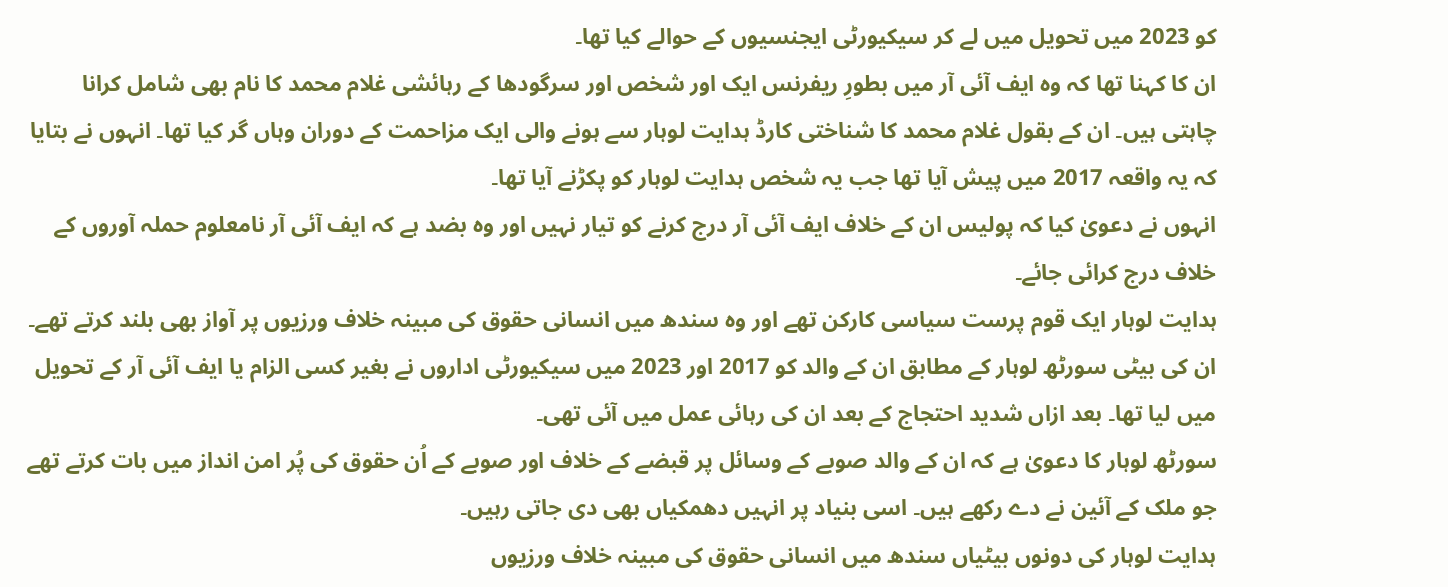کو 2023 میں تحویل میں لے کر سیکیورٹی ایجنسیوں کے حوالے کیا تھا۔
ان کا کہنا تھا کہ وہ ایف آئی آر میں بطورِ ریفرنس ایک اور شخص اور سرگودھا کے رہائشی غلام محمد کا نام بھی شامل کرانا چاہتی ہیں۔ ان کے بقول غلام محمد کا شناختی کارڈ ہدایت لوہار سے ہونے والی ایک مزاحمت کے دوران وہاں گر کیا تھا۔ انہوں نے بتایا کہ یہ واقعہ 2017 میں پیش آیا تھا جب یہ شخص ہدایت لوہار کو پکڑنے آیا تھا۔
انہوں نے دعویٰ کیا کہ پولیس ان کے خلاف ایف آئی آر درج کرنے کو تیار نہیں اور وہ بضد ہے کہ ایف آئی آر نامعلوم حملہ آوروں کے خلاف درج کرائی جائے۔
ہدایت لوہار ایک قوم پرست سیاسی کارکن تھے اور وہ سندھ میں انسانی حقوق کی مبینہ خلاف ورزیوں پر آواز بھی بلند کرتے تھے۔
ان کی بیٹی سورٹھ لوہار کے مطابق ان کے والد کو 2017 اور 2023 میں سیکیورٹی اداروں نے بغیر کسی الزام یا ایف آئی آر کے تحویل میں لیا تھا۔ بعد ازاں شدید احتجاج کے بعد ان کی رہائی عمل میں آئی تھی۔
سورٹھ لوہار کا دعویٰ ہے کہ ان کے والد صوبے کے وسائل پر قبضے کے خلاف اور صوبے کے اُن حقوق کی پُر امن انداز میں بات کرتے تھے جو ملک کے آئین نے دے رکھے ہیں۔ اسی بنیاد پر انہیں دھمکیاں بھی دی جاتی رہیں۔
ہدایت لوہار کی دونوں بیٹیاں سندھ میں انسانی حقوق کی مبینہ خلاف ورزیوں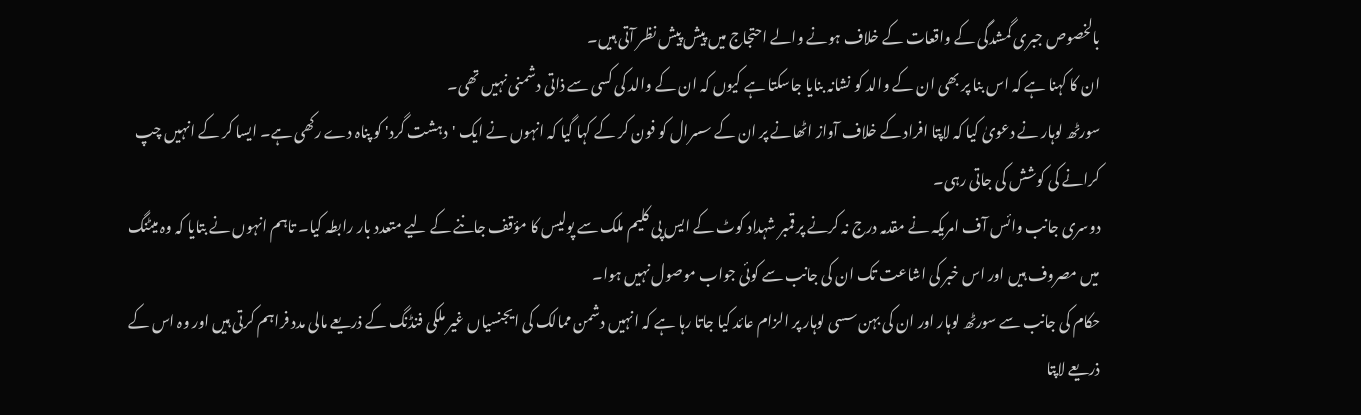بالخصوص جبری گمشدگی کے واقعات کے خلاف ہونے والے احتجاج میں پیش پیش نظر آتی ہیں۔
ان کا کہنا ہے کہ اس بنا پر بھی ان کے والد کو نشانہ بنایا جاسکتا ہے کیوں کہ ان کے والد کی کسی سے ذاتی دشمنی نہیں تھی۔
سورٹھ لوہار نے دعویٰ کیا کہ لاپتا افراد کے خلاف آواز اٹھانے پر ان کے سسرال کو فون کر کے کہا گیا کہ انہوں نے ایک 'دہشت گرد' کو پناہ دے رکھی ہے۔ ایسا کر کے انہیں چپ کرانے کی کوشش کی جاتی رہی۔
دوسری جانب وائس آف امریکہ نے مقدمہ درج نہ کرنے پر قمبر شہداد کوٹ کے ایس پی کلیم ملک سے پولیس کا مؤقف جاننے کے لیے متعدد بار رابطہ کیا۔ تاہم انہوں نے بتایا کہ وہ میٹنگ میں مصروف ہیں اور اس خبر کی اشاعت تک ان کی جانب سے کوئی جواب موصول نہیں ہوا۔
حکام کی جانب سے سورٹھ لوہار اور ان کی بہن سسی لوہار پر الزام عائد کیا جاتا رہا ہے کہ انہیں دشمن ممالک کی ایجنسیاں غیر ملکی فنڈنگ کے ذریعے مالی مدد فراہم کرتی ہیں اور وہ اس کے ذریعے لاپتا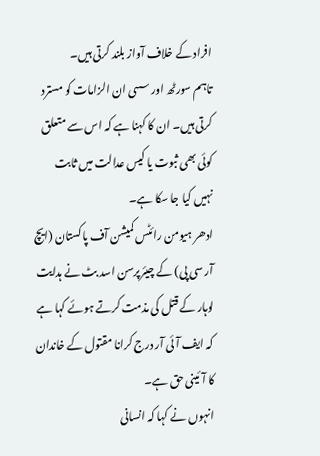افراد کے خلاف آواز بلند کرتی ہیں۔
تاہم سورٹھ اور سسی ان الزامات کو مسترد کرتی ہیں۔ ان کا کہنا ہے کہ اس سے متعلق کوئی بھی ثبوت یا کیس عدالت میں ثابت نہیں کیا جا سکا ہے۔
ادھر ہیومن رائٹس کمیشن آف پاکستان (ایچ آر سی پی) کے چیئرپرسن اسد بٹ نے ہدایت لوہار کے قتل کی مذمت کرتے ہوئے کہا ہے کہ ایف آئی آر درج کرانا مقتول کے خاندان کا آئینی حق ہے۔
انہوں نے کہا کہ انسانی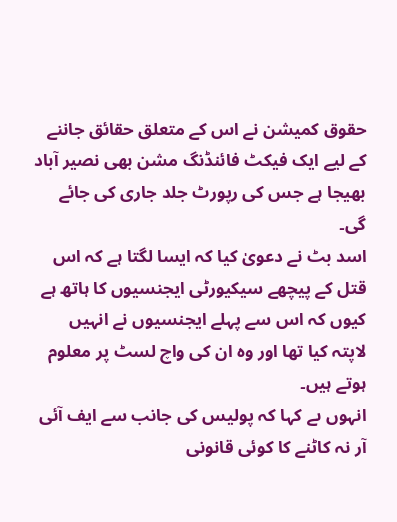حقوق کمیشن نے اس کے متعلق حقائق جاننے کے لیے ایک فیکٹ فائنڈنگ مشن بھی نصیر آباد بھیجا ہے جس کی رپورٹ جلد جاری کی جائے گی۔
اسد بٹ نے دعویٰ کیا کہ ایسا لگتا ہے کہ اس قتل کے پیچھے سیکیورٹی ایجنسیوں کا ہاتھ ہے کیوں کہ اس سے پہلے ایجنسیوں نے انہیں لاپتہ کیا تھا اور وہ ان کی واچ لسٹ پر معلوم ہوتے ہیں۔
انہوں ںے کہا کہ پولیس کی جانب سے ایف آئی آر نہ کاٹنے کا کوئی قانونی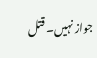جواز نہیں۔ قتل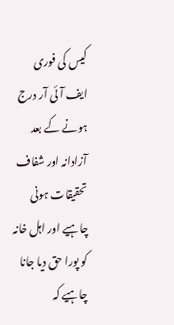کیس کی فوری ایف آئی آر درج ہونے کے بعد آزادانہ اور شفاف تحقیقات ہونی چاہیے اور اہل خانہ کو پورا حق دیا جانا چاہیے کہ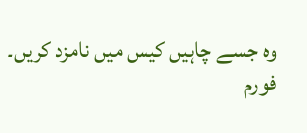وہ جسے چاہیں کیس میں نامزد کریں۔
فورم